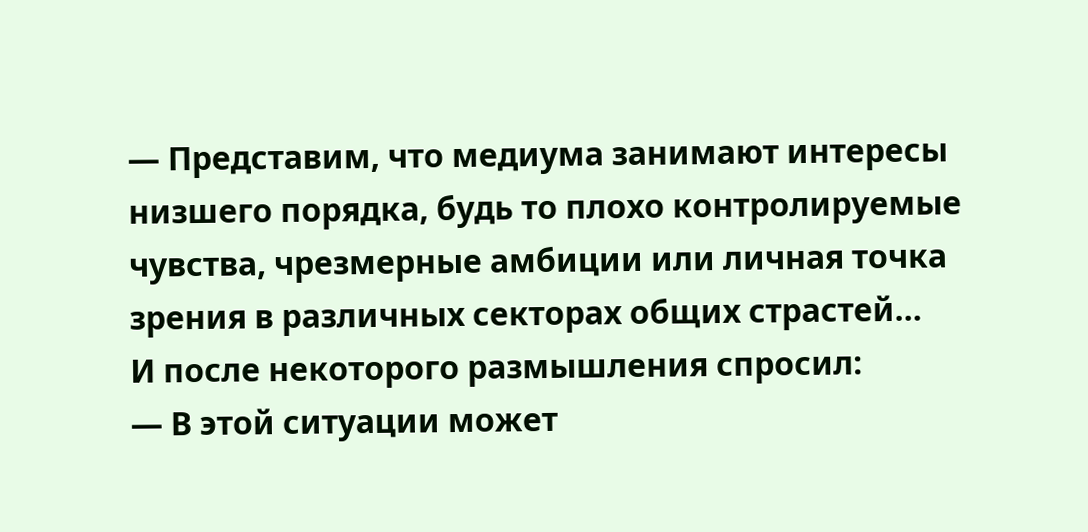— Представим, что медиума занимают интересы низшего порядка, будь то плохо контролируемые чувства, чрезмерные амбиции или личная точка зрения в различных секторах общих страстей…
И после некоторого размышления спросил:
— В этой ситуации может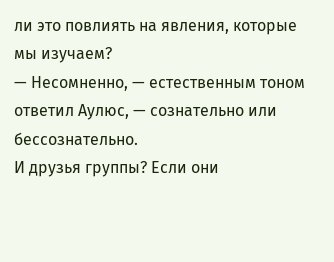ли это повлиять на явления, которые мы изучаем?
— Несомненно, — естественным тоном ответил Аулюс, — сознательно или бессознательно.
И друзья группы? Если они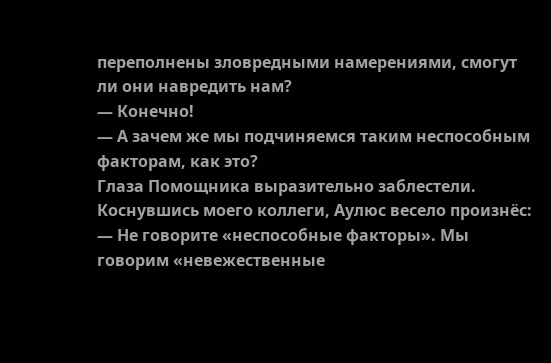переполнены зловредными намерениями, смогут ли они навредить нам?
— Конечно!
— А зачем же мы подчиняемся таким неспособным факторам, как это?
Глаза Помощника выразительно заблестели.
Коснувшись моего коллеги, Аулюс весело произнёс:
— Не говорите «неспособные факторы». Мы говорим «невежественные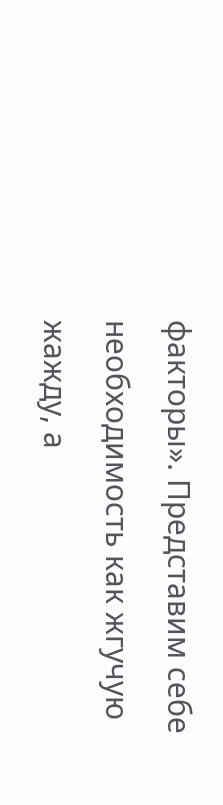факторы». Представим себе необходимость как жгучую жажду, а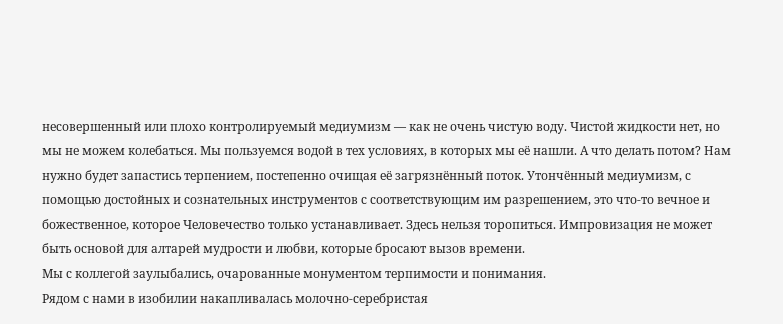несовершенный или плохо контролируемый медиумизм — как не очень чистую воду. Чистой жидкости нет, но мы не можем колебаться. Мы пользуемся водой в тех условиях, в которых мы её нашли. А что делать потом? Нам нужно будет запастись терпением, постепенно очищая её загрязнённый поток. Утончённый медиумизм, с помощью достойных и сознательных инструментов с соответствующим им разрешением, это что-то вечное и божественное, которое Человечество только устанавливает. Здесь нельзя торопиться. Импровизация не может быть основой для алтарей мудрости и любви, которые бросают вызов времени.
Мы с коллегой заулыбались, очарованные монументом терпимости и понимания.
Рядом с нами в изобилии накапливалась молочно-серебристая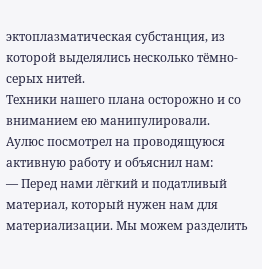эктоплазматическая субстанция, из которой выделялись несколько тёмно-серых нитей.
Техники нашего плана осторожно и со вниманием ею манипулировали.
Аулюс посмотрел на проводящуюся активную работу и объяснил нам:
— Перед нами лёгкий и податливый материал, который нужен нам для материализации. Мы можем разделить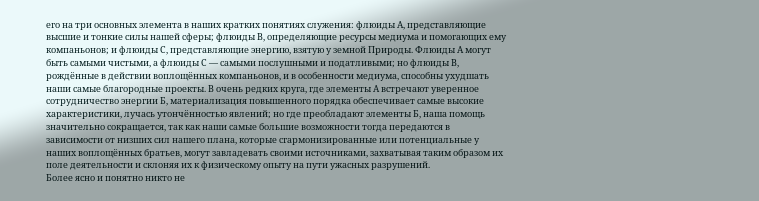его на три основных элемента в наших кратких понятиях служения: флюиды А, представляющие высшие и тонкие силы нашей сферы; флюиды В, определяющие ресурсы медиума и помогающих ему компаньонов; и флюиды С, представляющие энергию, взятую у земной Природы. Флюиды А могут быть самыми чистыми, а флюиды С — самыми послушными и податливыми; но флюиды В, рождённые в действии воплощённых компаньонов, и в особенности медиума, способны ухудшать наши самые благородные проекты. В очень редких круга, где элементы А встречают уверенное сотрудничество энергии Б, материализация повышенного порядка обеспечивает самые высокие характеристики, лучась утончённостью явлений; но где преобладают элементы Б, наша помощь значительно сокращается, так как наши самые большие возможности тогда передаются в зависимости от низших сил нашего плана, которые сгармонизированные или потенциальные у наших воплощённых братьев, могут завладевать своими источниками, захватывая таким образом их поле деятельности и склоняя их к физическому опыту на пути ужасных разрушений.
Более ясно и понятно никто не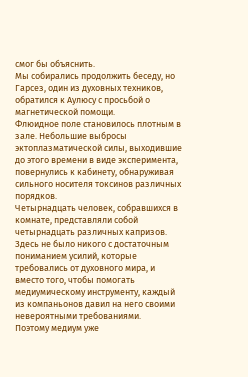смог бы объяснить.
Мы собирались продолжить беседу, но Гарсез, один из духовных техников, обратился к Аулюсу с просьбой о магнетической помощи.
Флюидное поле становилось плотным в зале. Небольшие выбросы эктоплазматической силы, выходившие до этого времени в виде эксперимента, повернулись к кабинету, обнаруживая сильного носителя токсинов различных порядков.
Четырнадцать человек, собравшихся в комнате, представляли собой четырнадцать различных капризов.
Здесь не было никого с достаточным пониманием усилий, которые требовались от духовного мира, и вместо того, чтобы помогать медиумическому инструменту, каждый из компаньонов давил на него своими невероятными требованиями.
Поэтому медиум уже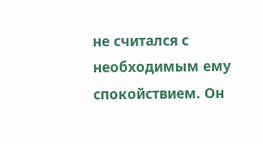не считался с необходимым ему спокойствием. Он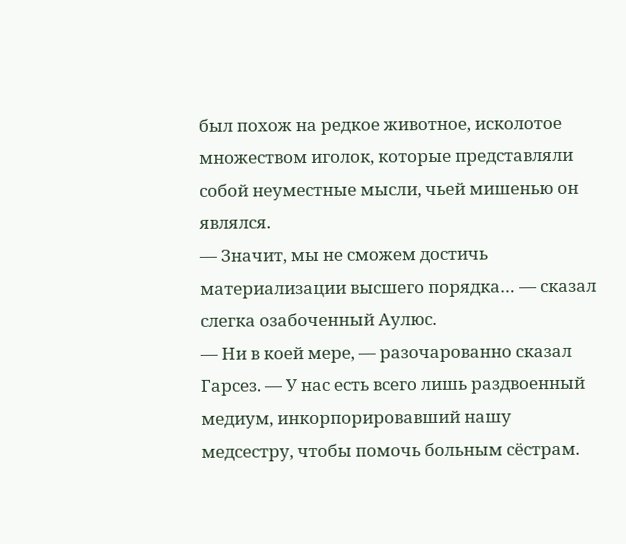был похож на редкое животное, исколотое множеством иголок, которые представляли собой неуместные мысли, чьей мишенью он являлся.
— Значит, мы не сможем достичь материализации высшего порядка… — сказал слегка озабоченный Аулюс.
— Ни в коей мере, — разочарованно сказал Гарсез. — У нас есть всего лишь раздвоенный медиум, инкорпорировавший нашу медсестру, чтобы помочь больным сёстрам.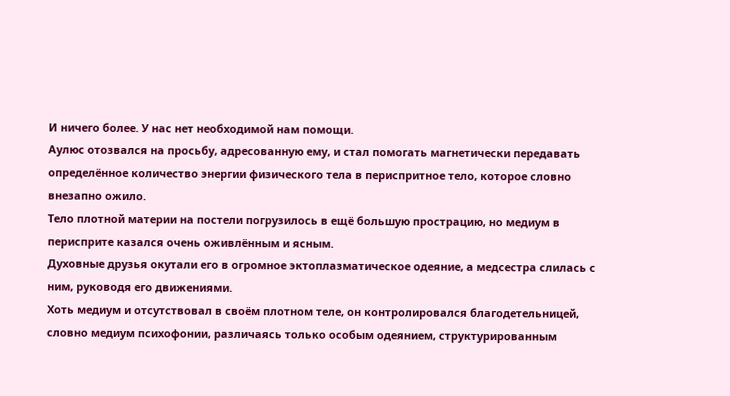И ничего более. У нас нет необходимой нам помощи.
Аулюс отозвался на просьбу, адресованную ему, и стал помогать магнетически передавать определённое количество энергии физического тела в периспритное тело, которое словно внезапно ожило.
Тело плотной материи на постели погрузилось в ещё большую прострацию, но медиум в перисприте казался очень оживлённым и ясным.
Духовные друзья окутали его в огромное эктоплазматическое одеяние, а медсестра слилась с ним, руководя его движениями.
Хоть медиум и отсутствовал в своём плотном теле, он контролировался благодетельницей, словно медиум психофонии, различаясь только особым одеянием, структурированным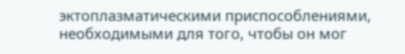эктоплазматическими приспособлениями, необходимыми для того, чтобы он мог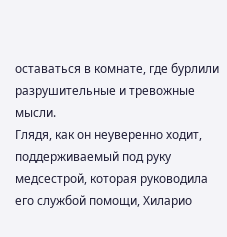оставаться в комнате, где бурлили разрушительные и тревожные мысли.
Глядя, как он неуверенно ходит, поддерживаемый под руку медсестрой, которая руководила его службой помощи, Хиларио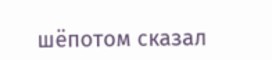шёпотом сказал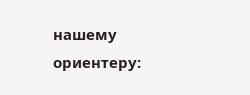нашему ориентеру: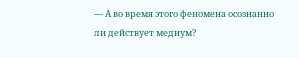— А во время этого феномена осознанно ли действует медиум?